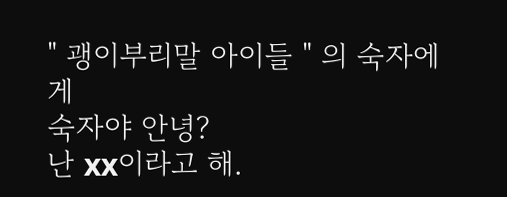" 괭이부리말 아이들 " 의 숙자에게
숙자야 안녕?
난 xx이라고 해.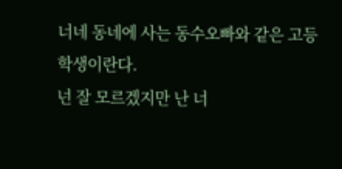너네 동네에 사는 동수오빠와 같은 고등학생이란다.
넌 잘 모르겠지만 난 너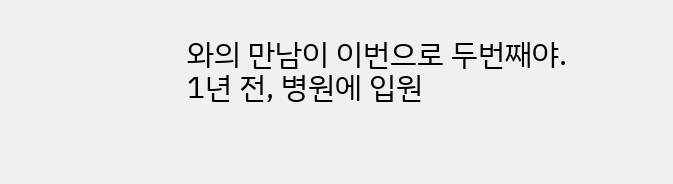와의 만남이 이번으로 두번째야.
1년 전, 병원에 입원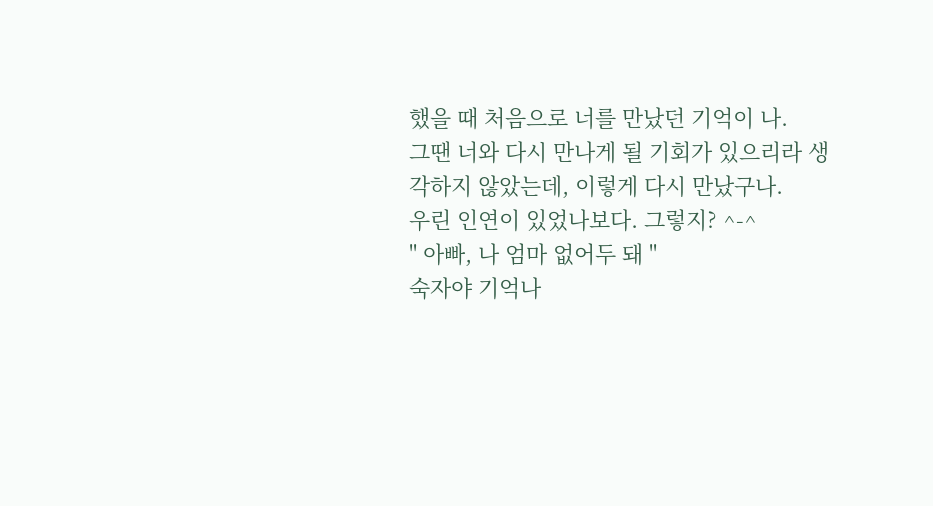했을 때 처음으로 너를 만났던 기억이 나.
그땐 너와 다시 만나게 될 기회가 있으리라 생각하지 않았는데, 이렇게 다시 만났구나.
우린 인연이 있었나보다. 그렇지? ^-^
" 아빠, 나 엄마 없어두 돼 "
숙자야 기억나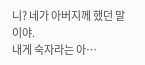니? 네가 아버지께 했던 말이야.
내게 숙자라는 아…